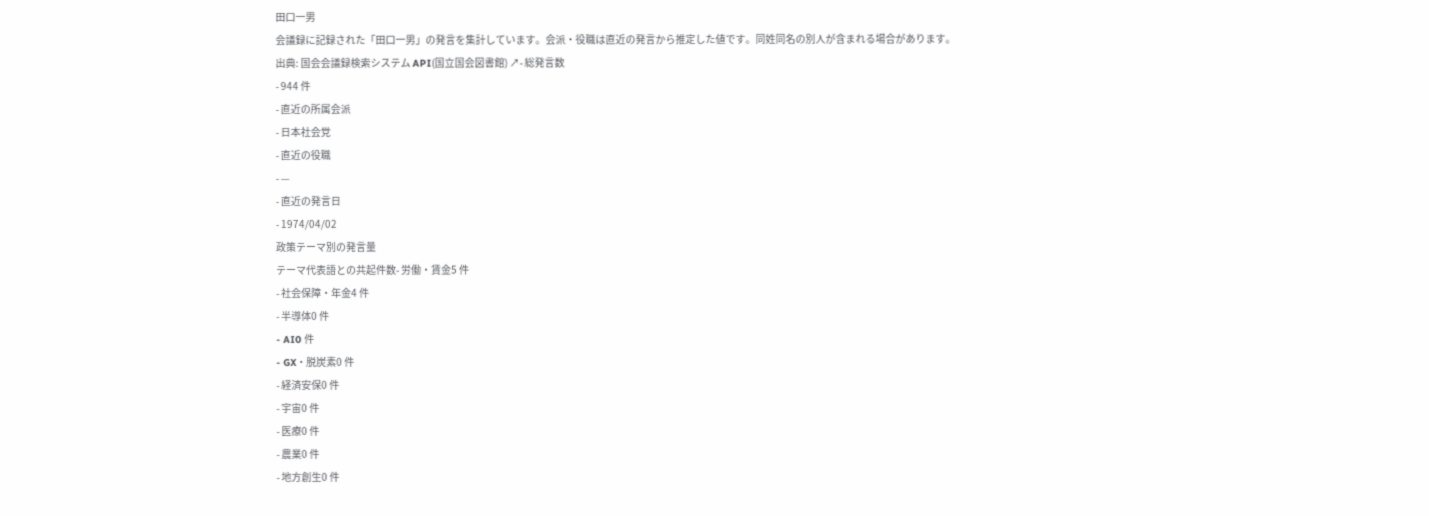田口一男
会議録に記録された「田口一男」の発言を集計しています。会派・役職は直近の発言から推定した値です。同姓同名の別人が含まれる場合があります。
出典: 国会会議録検索システム API(国立国会図書館) ↗- 総発言数
- 944 件
- 直近の所属会派
- 日本社会党
- 直近の役職
- —
- 直近の発言日
- 1974/04/02
政策テーマ別の発言量
テーマ代表語との共起件数- 労働・賃金5 件
- 社会保障・年金4 件
- 半導体0 件
- AI0 件
- GX・脱炭素0 件
- 経済安保0 件
- 宇宙0 件
- 医療0 件
- 農業0 件
- 地方創生0 件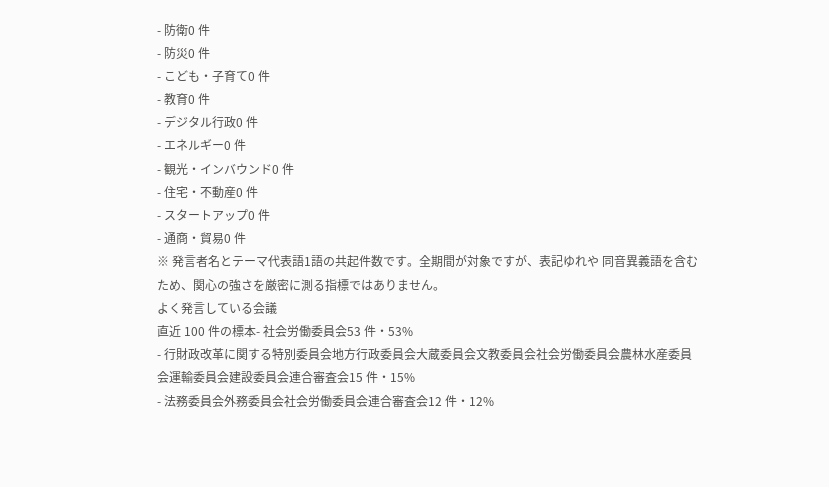- 防衛0 件
- 防災0 件
- こども・子育て0 件
- 教育0 件
- デジタル行政0 件
- エネルギー0 件
- 観光・インバウンド0 件
- 住宅・不動産0 件
- スタートアップ0 件
- 通商・貿易0 件
※ 発言者名とテーマ代表語1語の共起件数です。全期間が対象ですが、表記ゆれや 同音異義語を含むため、関心の強さを厳密に測る指標ではありません。
よく発言している会議
直近 100 件の標本- 社会労働委員会53 件・53%
- 行財政改革に関する特別委員会地方行政委員会大蔵委員会文教委員会社会労働委員会農林水産委員会運輸委員会建設委員会連合審査会15 件・15%
- 法務委員会外務委員会社会労働委員会連合審査会12 件・12%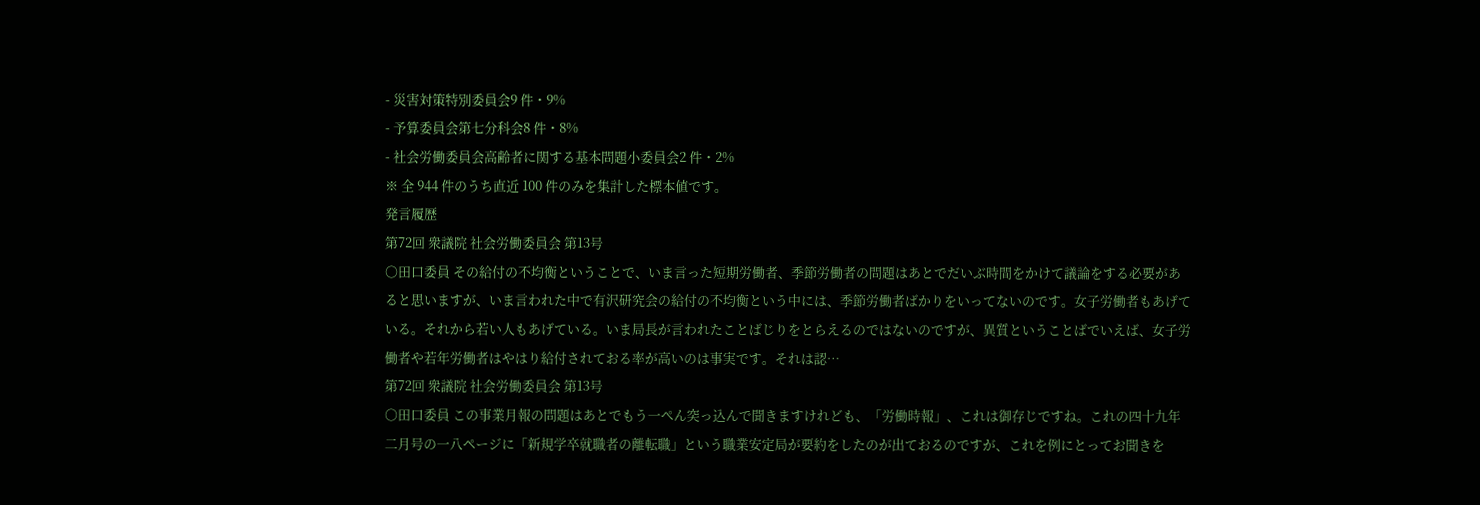- 災害対策特別委員会9 件・9%
- 予算委員会第七分科会8 件・8%
- 社会労働委員会高齢者に関する基本問題小委員会2 件・2%
※ 全 944 件のうち直近 100 件のみを集計した標本値です。
発言履歴
第72回 衆議院 社会労働委員会 第13号
○田口委員 その給付の不均衡ということで、いま言った短期労働者、季節労働者の問題はあとでだいぶ時間をかけて議論をする必要があると思いますが、いま言われた中で有沢研究会の給付の不均衡という中には、季節労働者ばかりをいってないのです。女子労働者もあげている。それから若い人もあげている。いま局長が言われたことばじりをとらえるのではないのですが、異質ということばでいえば、女子労働者や若年労働者はやはり給付されておる率が高いのは事実です。それは認…
第72回 衆議院 社会労働委員会 第13号
○田口委員 この事業月報の問題はあとでもう一ぺん突っ込んで聞きますけれども、「労働時報」、これは御存じですね。これの四十九年二月号の一八ページに「新規学卒就職者の離転職」という職業安定局が要約をしたのが出ておるのですが、これを例にとってお聞きを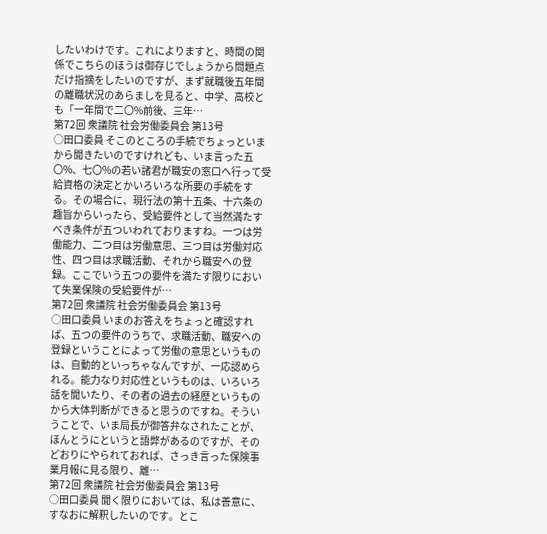したいわけです。これによりますと、時間の関係でこちらのほうは御存じでしょうから問題点だけ指摘をしたいのですが、まず就職後五年間の離職状況のあらましを見ると、中学、高校とも「一年間で二〇%前後、三年…
第72回 衆議院 社会労働委員会 第13号
○田口委員 そこのところの手続でちょっといまから聞きたいのですけれども、いま言った五〇%、七〇%の若い諸君が職安の窓口へ行って受給資格の決定とかいろいろな所要の手続をする。その場合に、現行法の第十五条、十六条の趣旨からいったら、受給要件として当然満たすべき条件が五ついわれておりますね。一つは労働能力、二つ目は労働意思、三つ目は労働対応性、四つ目は求職活動、それから職安への登録。ここでいう五つの要件を満たす限りにおいて失業保険の受給要件が…
第72回 衆議院 社会労働委員会 第13号
○田口委員 いまのお答えをちょっと確認すれば、五つの要件のうちで、求職活動、職安への登録ということによって労働の意思というものは、自動的といっちゃなんですが、一応認められる。能力なり対応性というものは、いろいろ話を聞いたり、その者の過去の経歴というものから大体判断ができると思うのですね。そういうことで、いま局長が御答弁なされたことが、ほんとうにというと語弊があるのですが、そのどおりにやられておれば、さっき言った保険事業月報に見る限り、離…
第72回 衆議院 社会労働委員会 第13号
○田口委員 聞く限りにおいては、私は善意に、すなおに解釈したいのです。とこ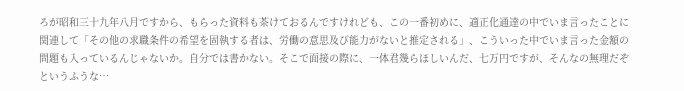ろが昭和三十九年八月ですから、もらった資料も茶けておるんですけれども、この一番初めに、適正化通達の中でいま言ったことに関連して「その他の求職条件の希望を固執する者は、労働の意思及び能力がないと推定される」、こういった中でいま言った金額の問題も入っているんじゃないか。自分では書かない。そこで面接の際に、一体君幾らほしいんだ、七万円ですが、そんなの無理だぞというふうな…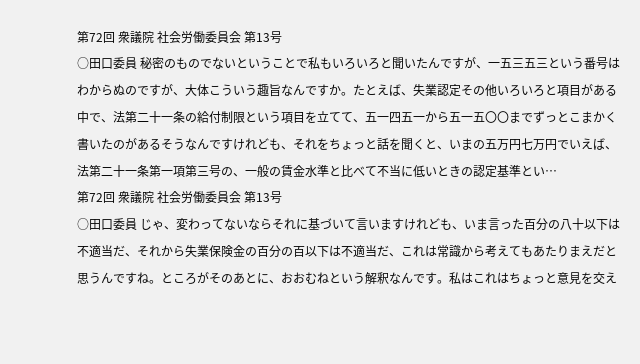第72回 衆議院 社会労働委員会 第13号
○田口委員 秘密のものでないということで私もいろいろと聞いたんですが、一五三五三という番号はわからぬのですが、大体こういう趣旨なんですか。たとえば、失業認定その他いろいろと項目がある中で、法第二十一条の給付制限という項目を立てて、五一四五一から五一五〇〇までずっとこまかく書いたのがあるそうなんですけれども、それをちょっと話を聞くと、いまの五万円七万円でいえば、法第二十一条第一項第三号の、一般の賃金水準と比べて不当に低いときの認定基準とい…
第72回 衆議院 社会労働委員会 第13号
○田口委員 じゃ、変わってないならそれに基づいて言いますけれども、いま言った百分の八十以下は不適当だ、それから失業保険金の百分の百以下は不適当だ、これは常識から考えてもあたりまえだと思うんですね。ところがそのあとに、おおむねという解釈なんです。私はこれはちょっと意見を交え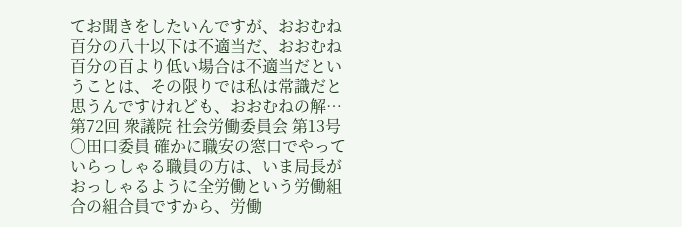てお聞きをしたいんですが、おおむね百分の八十以下は不適当だ、おおむね百分の百より低い場合は不適当だということは、その限りでは私は常識だと思うんですけれども、おおむねの解…
第72回 衆議院 社会労働委員会 第13号
○田口委員 確かに職安の窓口でやっていらっしゃる職員の方は、いま局長がおっしゃるように全労働という労働組合の組合員ですから、労働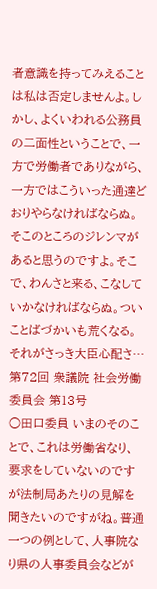者意識を持ってみえることは私は否定しませんよ。しかし、よくいわれる公務員の二面性ということで、一方で労働者でありながら、一方ではこういった通達どおりやらなければならぬ。そこのところのジレンマがあると思うのですよ。そこで、わんさと来る、こなしていかなければならぬ。ついことばづかいも荒くなる。それがさっき大臣心配さ…
第72回 衆議院 社会労働委員会 第13号
○田口委員 いまのそのことで、これは労働省なり、要求をしていないのですが法制局あたりの見解を聞きたいのですがね。普通一つの例として、人事院なり県の人事委員会などが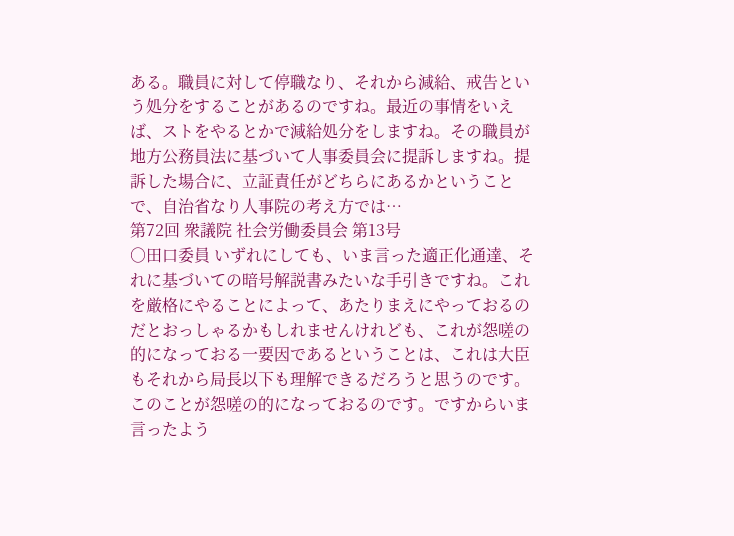ある。職員に対して停職なり、それから減給、戒告という処分をすることがあるのですね。最近の事情をいえば、ストをやるとかで減給処分をしますね。その職員が地方公務員法に基づいて人事委員会に提訴しますね。提訴した場合に、立証責任がどちらにあるかということで、自治省なり人事院の考え方では…
第72回 衆議院 社会労働委員会 第13号
○田口委員 いずれにしても、いま言った適正化通達、それに基づいての暗号解説書みたいな手引きですね。これを厳格にやることによって、あたりまえにやっておるのだとおっしゃるかもしれませんけれども、これが怨嗟の的になっておる一要因であるということは、これは大臣もそれから局長以下も理解できるだろうと思うのです。このことが怨嗟の的になっておるのです。ですからいま言ったよう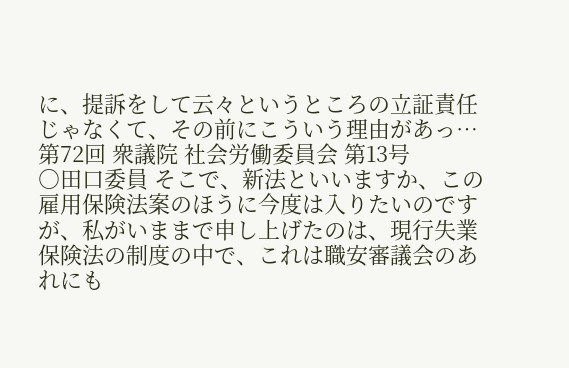に、提訴をして云々というところの立証責任じゃなくて、その前にこういう理由があっ…
第72回 衆議院 社会労働委員会 第13号
○田口委員 そこで、新法といいますか、この雇用保険法案のほうに今度は入りたいのですが、私がいままで申し上げたのは、現行失業保険法の制度の中で、これは職安審議会のあれにも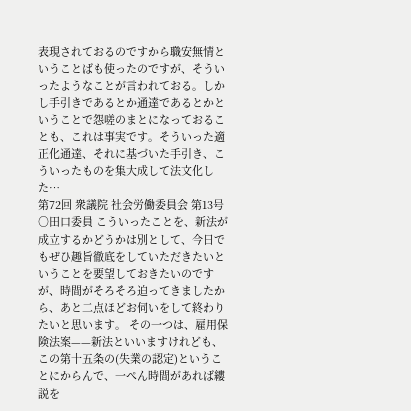表現されておるのですから職安無情ということばも使ったのですが、そういったようなことが言われておる。しかし手引きであるとか通達であるとかということで怨嗟のまとになっておることも、これは事実です。そういった適正化通達、それに基づいた手引き、こういったものを集大成して法文化した…
第72回 衆議院 社会労働委員会 第13号
○田口委員 こういったことを、新法が成立するかどうかは別として、今日でもぜひ趣旨徹底をしていただきたいということを要望しておきたいのですが、時間がそろそろ迫ってきましたから、あと二点ほどお伺いをして終わりたいと思います。 その一つは、雇用保険法案——新法といいますけれども、この第十五条の(失業の認定)ということにからんで、一ぺん時間があれば縷説を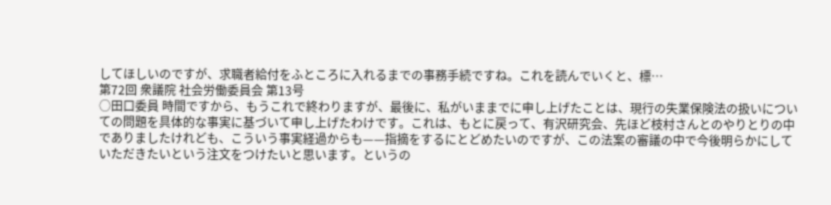してほしいのですが、求職者給付をふところに入れるまでの事務手続ですね。これを読んでいくと、標…
第72回 衆議院 社会労働委員会 第13号
○田口委員 時間ですから、もうこれで終わりますが、最後に、私がいままでに申し上げたことは、現行の失業保険法の扱いについての問題を具体的な事実に基づいて申し上げたわけです。これは、もとに戻って、有沢研究会、先ほど枝村さんとのやりとりの中でありましたけれども、こういう事実経過からも——指摘をするにとどめたいのですが、この法案の審議の中で今後明らかにしていただきたいという注文をつけたいと思います。というの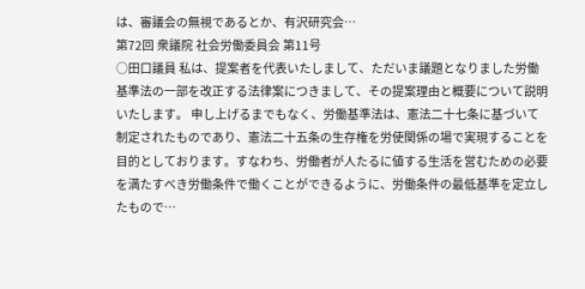は、審議会の無視であるとか、有沢研究会…
第72回 衆議院 社会労働委員会 第11号
○田口議員 私は、提案者を代表いたしまして、ただいま議題となりました労働基準法の一部を改正する法律案につきまして、その提案理由と概要について説明いたします。 申し上げるまでもなく、労働基準法は、憲法二十七条に基づいて制定されたものであり、憲法二十五条の生存権を労使関係の場で実現することを目的としております。すなわち、労働者が人たるに値する生活を営むための必要を満たすべき労働条件で働くことができるように、労働条件の最低基準を定立したもので…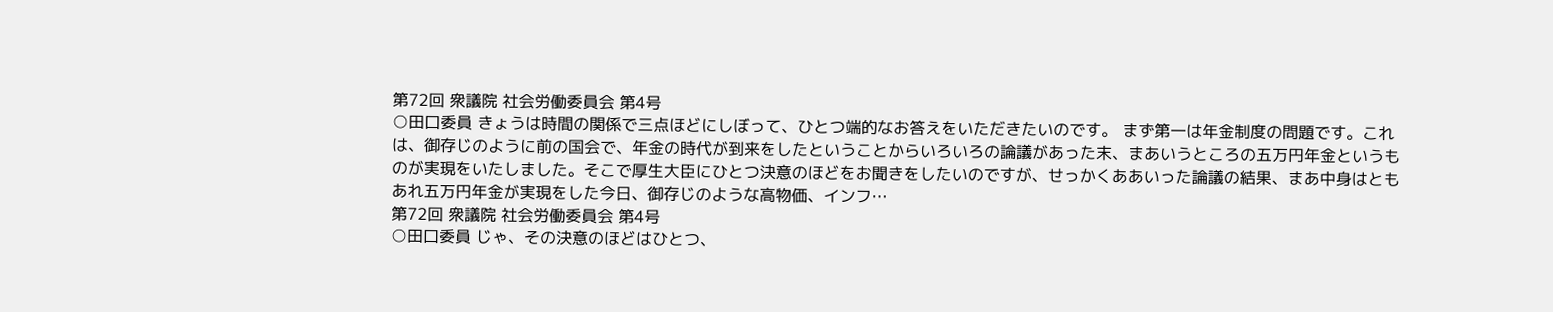第72回 衆議院 社会労働委員会 第4号
○田口委員 きょうは時間の関係で三点ほどにしぼって、ひとつ端的なお答えをいただきたいのです。 まず第一は年金制度の問題です。これは、御存じのように前の国会で、年金の時代が到来をしたということからいろいろの論議があった末、まあいうところの五万円年金というものが実現をいたしました。そこで厚生大臣にひとつ決意のほどをお聞きをしたいのですが、せっかくああいった論議の結果、まあ中身はともあれ五万円年金が実現をした今日、御存じのような高物価、インフ…
第72回 衆議院 社会労働委員会 第4号
○田口委員 じゃ、その決意のほどはひとつ、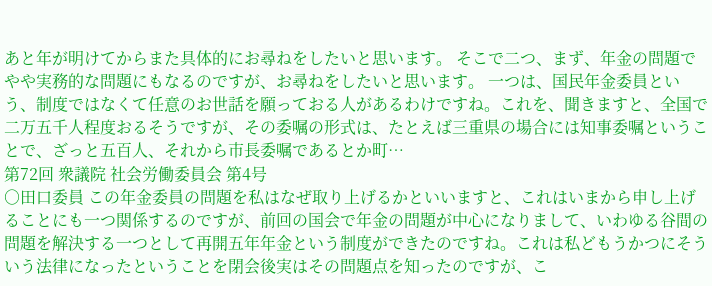あと年が明けてからまた具体的にお尋ねをしたいと思います。 そこで二つ、まず、年金の問題でやや実務的な問題にもなるのですが、お尋ねをしたいと思います。 一つは、国民年金委員という、制度ではなくて任意のお世話を願っておる人があるわけですね。これを、聞きますと、全国で二万五千人程度おるそうですが、その委嘱の形式は、たとえば三重県の場合には知事委嘱ということで、ざっと五百人、それから市長委嘱であるとか町…
第72回 衆議院 社会労働委員会 第4号
○田口委員 この年金委員の問題を私はなぜ取り上げるかといいますと、これはいまから申し上げることにも一つ関係するのですが、前回の国会で年金の問題が中心になりまして、いわゆる谷間の問題を解決する一つとして再開五年年金という制度ができたのですね。これは私どもうかつにそういう法律になったということを閉会後実はその問題点を知ったのですが、こ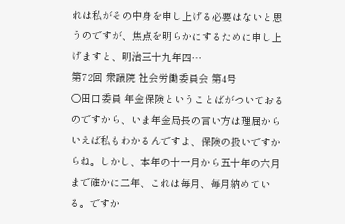れは私がその中身を申し上げる必要はないと思うのですが、焦点を明らかにするために申し上げますと、明治三十九年四…
第72回 衆議院 社会労働委員会 第4号
○田口委員 年金保険ということばがついておるのですから、いま年金局長の言い方は理屈からいえば私もわかるんですよ、保険の扱いですからね。しかし、本年の十一月から五十年の六月まで確かに二年、これは毎月、毎月納めている。ですか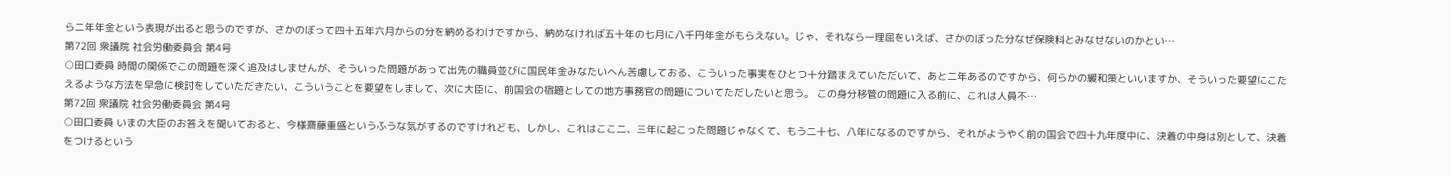ら二年年金という表現が出ると思うのですが、さかのぼって四十五年六月からの分を納めるわけですから、納めなければ五十年の七月に八千円年金がもらえない。じゃ、それなら一理屈をいえば、さかのぼった分なぜ保険料とみなせないのかとい…
第72回 衆議院 社会労働委員会 第4号
○田口委員 時間の関係でこの問題を深く追及はしませんが、そういった問題があって出先の職員並びに国民年金みなたいへん苦慮しておる、こういった事実をひとつ十分踏まえていただいて、あと二年あるのですから、何らかの緩和策といいますか、そういった要望にこたえるような方法を早急に検討をしていただきたい、こういうことを要望をしまして、次に大臣に、前国会の宿題としての地方事務官の問題についてただしたいと思う。 この身分移管の問題に入る前に、これは人員不…
第72回 衆議院 社会労働委員会 第4号
○田口委員 いまの大臣のお答えを聞いておると、今様齋藤重盛というふうな気がするのですけれども、しかし、これはここ二、三年に起こった問題じゃなくて、もう二十七、八年になるのですから、それがようやく前の国会で四十九年度中に、決着の中身は別として、決着をつけるという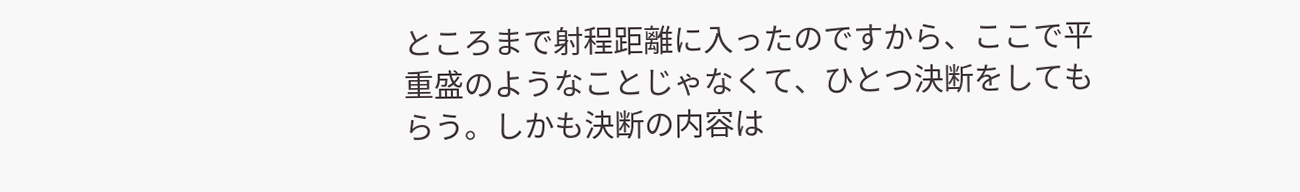ところまで射程距離に入ったのですから、ここで平重盛のようなことじゃなくて、ひとつ決断をしてもらう。しかも決断の内容は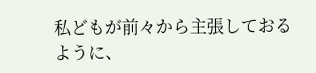私どもが前々から主張しておるように、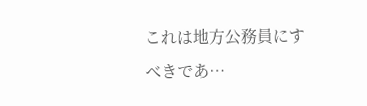これは地方公務員にすべきであ…